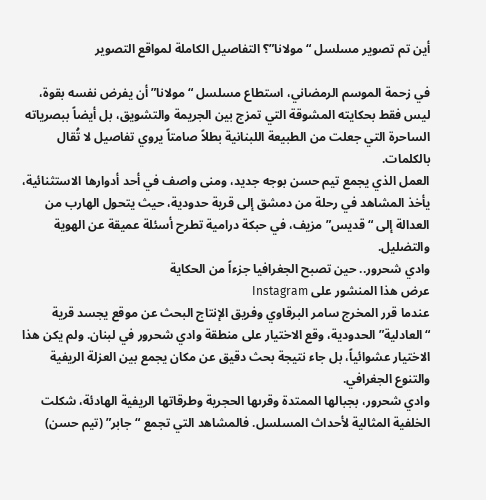أين تم تصوير مسلسل “مولانا”؟ التفاصيل الكاملة لمواقع التصوير

في زحمة الموسم الرمضاني، استطاع مسلسل “مولانا” أن يفرض نفسه بقوة، ليس فقط بحكايته المشوقة التي تمزج بين الجريمة والتشويق، بل أيضاً ببصرياته الساحرة التي جعلت من الطبيعة اللبنانية بطلاً صامتاً يروي تفاصيل لا تُقال بالكلمات.
العمل الذي يجمع تيم حسن بوجه جديد، ومنى واصف في أحد أدوارها الاستثنائية، يأخذ المشاهد في رحلة من دمشق إلى قرية حدودية، حيث يتحول الهارب من العدالة إلى “قديس” مزيف، في حبكة درامية تطرح أسئلة عميقة عن الهوية والتضليل.
وادي شحرور.. حين تصبح الجغرافيا جزءاً من الحكاية
عرض هذا المنشور على Instagram
عندما قرر المخرج سامر البرقاوي وفريق الإنتاج البحث عن موقع يجسد قرية “العادلية” الحدودية، وقع الاختيار على منطقة وادي شحرور في لبنان. ولم يكن هذا الاختيار عشوائياً، بل جاء نتيجة بحث دقيق عن مكان يجمع بين العزلة الريفية والتنوع الجغرافي.
وادي شحرور، بجبالها الممتدة وقرىها الحجرية وطرقاتها الريفية الهادئة، شكلت الخلفية المثالية لأحداث المسلسل. فالمشاهد التي تجمع “جابر” (تيم حسن)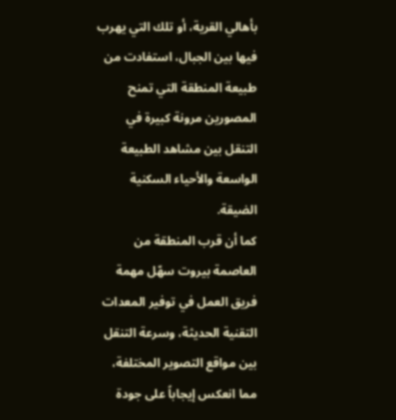بأهالي القرية، أو تلك التي يهرب فيها بين الجبال، استفادت من طبيعة المنطقة التي تمنح المصورين مرونة كبيرة في التنقل بين مشاهد الطبيعة الواسعة والأحياء السكنية الضيقة.
كما أن قرب المنطقة من العاصمة بيروت سهّل مهمة فريق العمل في توفير المعدات التقنية الحديثة، وسرعة التنقل بين مواقع التصوير المختلفة، مما انعكس إيجاباً على جودة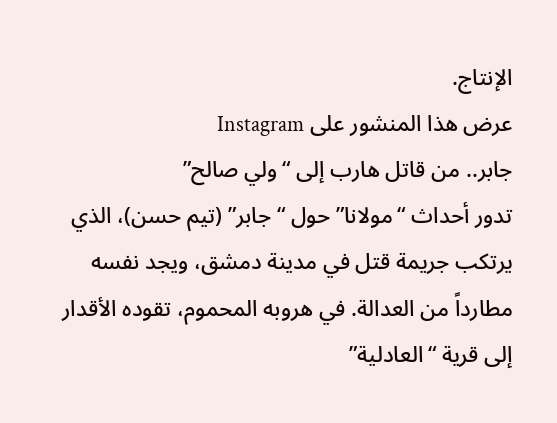الإنتاج.
عرض هذا المنشور على Instagram
جابر.. من قاتل هارب إلى “ولي صالح”
تدور أحداث “مولانا” حول “جابر” (تيم حسن)، الذي يرتكب جريمة قتل في مدينة دمشق، ويجد نفسه مطارداً من العدالة. في هروبه المحموم، تقوده الأقدار إلى قرية “العادلية”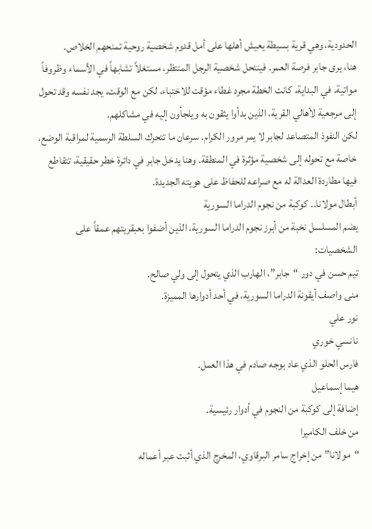الحدودية، وهي قرية بسيطة يعيش أهلها على أمل قدوم شخصية روحية تمنحهم الخلاص.
هنا، يرى جابر فرصة العمر. فينتحل شخصية الرجل المنتظر، مستغلاً تشابهاً في الأسماء وظروفاً مواتية. في البداية، كانت الخطة مجرد غطاء مؤقت للاختباء، لكن مع الوقت، يجد نفسه وقد تحول إلى مرجعية لأهالي القرية، الذين بدأوا يثقون به ويلجأون إليه في مشاكلهم.
لكن النفوذ المتصاعد لجابر لا يمر مرور الكرام. سرعان ما تتحرك السلطة الرسمية لمراقبة الوضع، خاصة مع تحوله إلى شخصية مؤثرة في المنطقة. وهنا يدخل جابر في دائرة خطر حقيقية، تتقاطع فيها مطاردة العدالة له مع صراعه للحفاظ على هويته الجديدة.
أبطال مولانا.. كوكبة من نجوم الدراما السورية
يضم المسلسل نخبة من أبرز نجوم الدراما السورية، الذين أضفوا بعبقريتهم عمقاً على الشخصيات:
تيم حسن في دور “جابر”، الهارب الذي يتحول إلى ولي صالح.
منى واصف أيقونة الدراما السورية، في أحد أدوارها المميزة.
نور علي
نانسي خوري
فارس الحلو الذي عاد بوجه صادم في هذا العمل.
هيما إسماعيل
إضافة إلى كوكبة من النجوم في أدوار رئيسية.
من خلف الكاميرا
“مولانا” من إخراج سامر البرقاوي، المخرج الذي أثبت عبر أعماله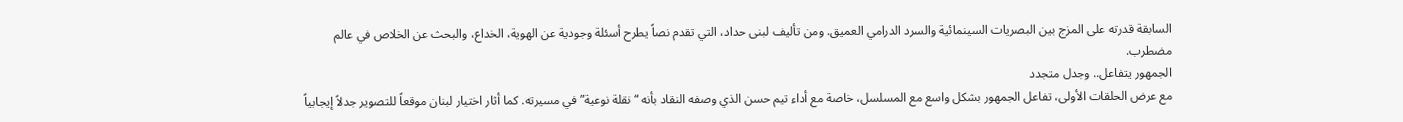السابقة قدرته على المزج بين البصريات السينمائية والسرد الدرامي العميق. ومن تأليف لبنى حداد، التي تقدم نصاً يطرح أسئلة وجودية عن الهوية، الخداع، والبحث عن الخلاص في عالم مضطرب.
الجمهور يتفاعل.. وجدل متجدد
مع عرض الحلقات الأولى، تفاعل الجمهور بشكل واسع مع المسلسل، خاصة مع أداء تيم حسن الذي وصفه النقاد بأنه “نقلة نوعية” في مسيرته. كما أثار اختيار لبنان موقعاً للتصوير جدلاً إيجابياً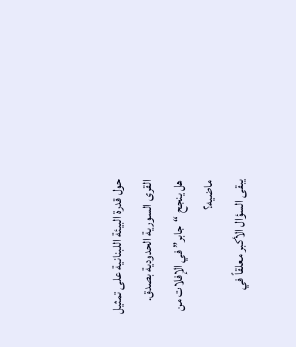حول قدرة البيئة اللبنانية على تمثيل القرى السورية الحدودية بصدق.
هل ينجح “جابر” في الإفلات من ماضيه؟
يبقى السؤال الأكبر معلقاً في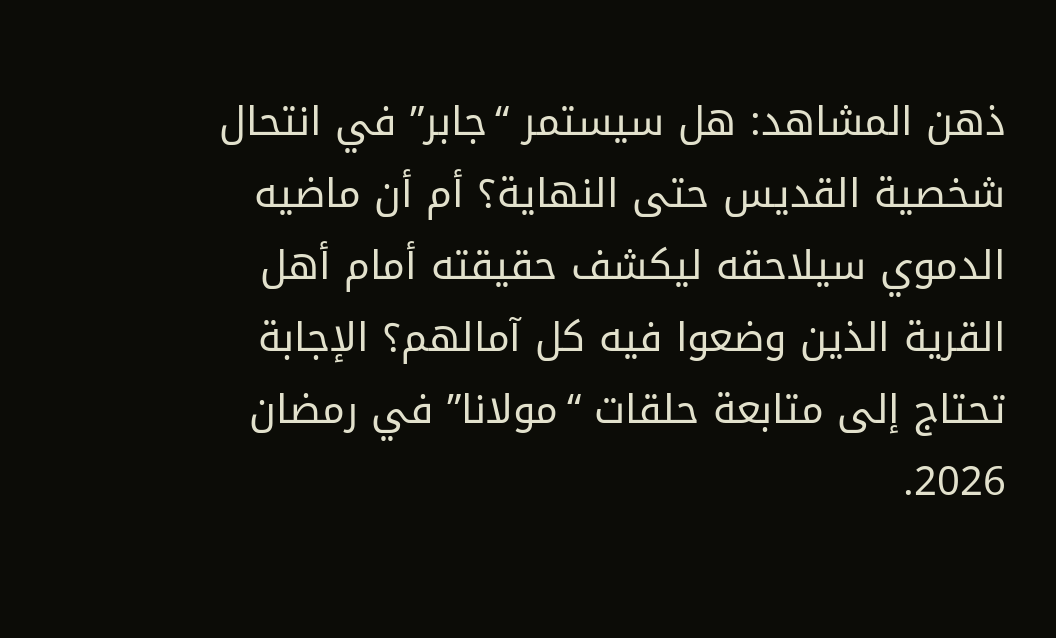ذهن المشاهد: هل سيستمر “جابر” في انتحال شخصية القديس حتى النهاية؟ أم أن ماضيه الدموي سيلاحقه ليكشف حقيقته أمام أهل القرية الذين وضعوا فيه كل آمالهم؟ الإجابة تحتاج إلى متابعة حلقات “مولانا” في رمضان 2026.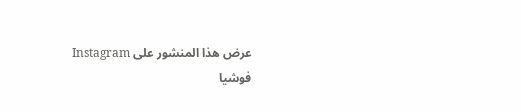عرض هذا المنشور على Instagram
فوشيا